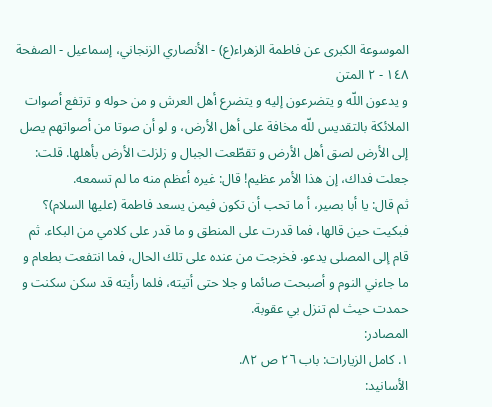الموسوعة الكبرى عن فاطمة الزهراء(ع) - الأنصاري الزنجاني، إسماعيل - الصفحة ١٤٨ - ٢ المتن
و يدعون اللّه و يتضرعون إليه و يتضرع أهل العرش و من حوله و ترتفع أصوات الملائكة بالتقديس للّه مخافة على أهل الأرض، و لو أن صوتا من أصواتهم يصل إلى الأرض لصق أهل الأرض و تقطّعت الجبال و زلزلت الأرض بأهلها. قلت: جعلت فداك، إن هذا الأمر عظيم! قال: غيره أعظم منه ما لم تسمعه.
ثم قال: يا أبا بصير، أ ما تحب أن تكون فيمن يسعد فاطمة (عليها السلام)؟ فبكيت حين قالها، فما قدرت على المنطق و ما قدر على كلامي من البكاء. ثم قام إلى المصلى يدعو. فخرجت من عنده على تلك الحال، فما انتفعت بطعام و ما جاءني النوم و أصبحت صائما و جلا حتى أتيته، فلما رأيته قد سكن سكنت و حمدت حيث لم تنزل بي عقوبة.
المصادر:
١. كامل الزيارات: باب ٢٦ ص ٨٢.
الأسانيد: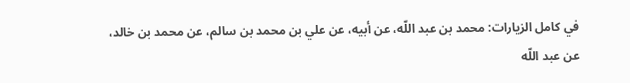في كامل الزيارات: محمد بن عبد اللّه، عن أبيه، عن علي بن محمد بن سالم، عن محمد بن خالد، عن عبد اللّه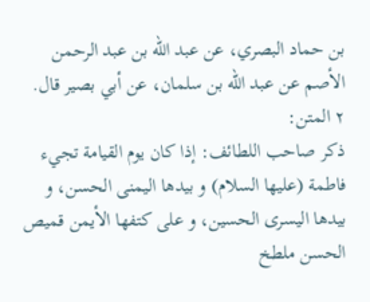بن حماد البصري، عن عبد اللّه بن عبد الرحمن الأصم عن عبد اللّه بن سلمان، عن أبي بصير قال.
٢ المتن:
ذكر صاحب اللطائف: إذا كان يوم القيامة تجيء فاطمة (عليها السلام) و بيدها اليمنى الحسن، و بيدها اليسرى الحسين، و على كتفها الأيمن قميص الحسن ملطخ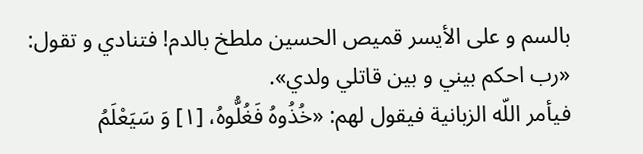بالسم و على الأيسر قميص الحسين ملطخ بالدم! فتنادي و تقول: «رب احكم بيني و بين قاتلي ولدي».
فيأمر اللّه الزبانية فيقول لهم: «خُذُوهُ فَغُلُّوهُ، [١] وَ سَيَعْلَمُ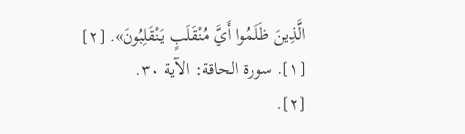الَّذِينَ ظَلَمُوا أَيَّ مُنْقَلَبٍ يَنْقَلِبُونَ». [٢]
[١]. سورة الحاقة: الآية ٣٠.
[٢].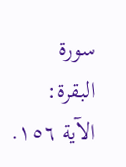سورة البقرة: الآية ١٥٦.